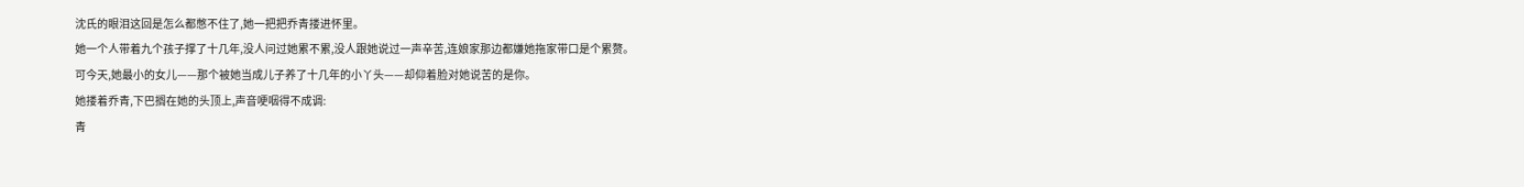沈氏的眼泪这回是怎么都憋不住了,她一把把乔青搂进怀里。
她一个人带着九个孩子撑了十几年,没人问过她累不累,没人跟她说过一声辛苦,连娘家那边都嫌她拖家带口是个累赘。
可今天,她最小的女儿——那个被她当成儿子养了十几年的小丫头——却仰着脸对她说苦的是你。
她搂着乔青,下巴搁在她的头顶上,声音哽咽得不成调:
青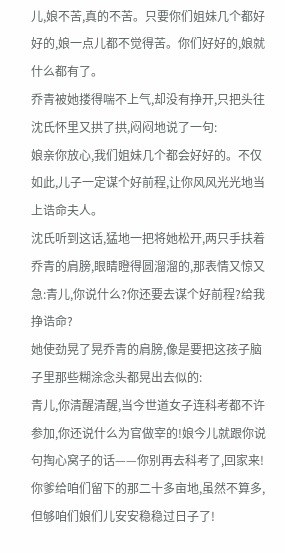儿,娘不苦,真的不苦。只要你们姐妹几个都好好的,娘一点儿都不觉得苦。你们好好的,娘就什么都有了。
乔青被她搂得喘不上气,却没有挣开,只把头往沈氏怀里又拱了拱,闷闷地说了一句:
娘亲你放心,我们姐妹几个都会好好的。不仅如此,儿子一定谋个好前程,让你风风光光地当上诰命夫人。
沈氏听到这话,猛地一把将她松开,两只手扶着乔青的肩膀,眼睛瞪得圆溜溜的,那表情又惊又急:青儿,你说什么?你还要去谋个好前程?给我挣诰命?
她使劲晃了晃乔青的肩膀,像是要把这孩子脑子里那些糊涂念头都晃出去似的:
青儿,你清醒清醒,当今世道女子连科考都不许参加,你还说什么为官做宰的!娘今儿就跟你说句掏心窝子的话——你别再去科考了,回家来!你爹给咱们留下的那二十多亩地,虽然不算多,但够咱们娘们儿安安稳稳过日子了!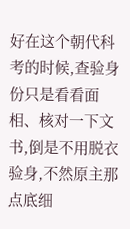好在这个朝代科考的时候,查验身份只是看看面相、核对一下文书,倒是不用脱衣验身,不然原主那点底细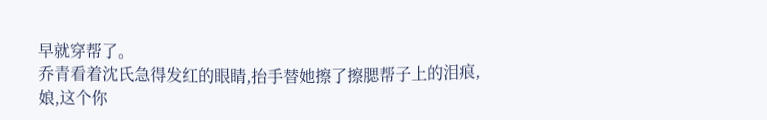早就穿帮了。
乔青看着沈氏急得发红的眼睛,抬手替她擦了擦腮帮子上的泪痕,
娘,这个你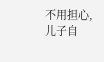不用担心,儿子自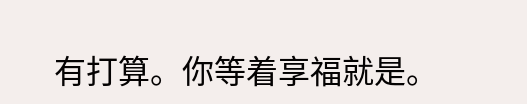有打算。你等着享福就是。